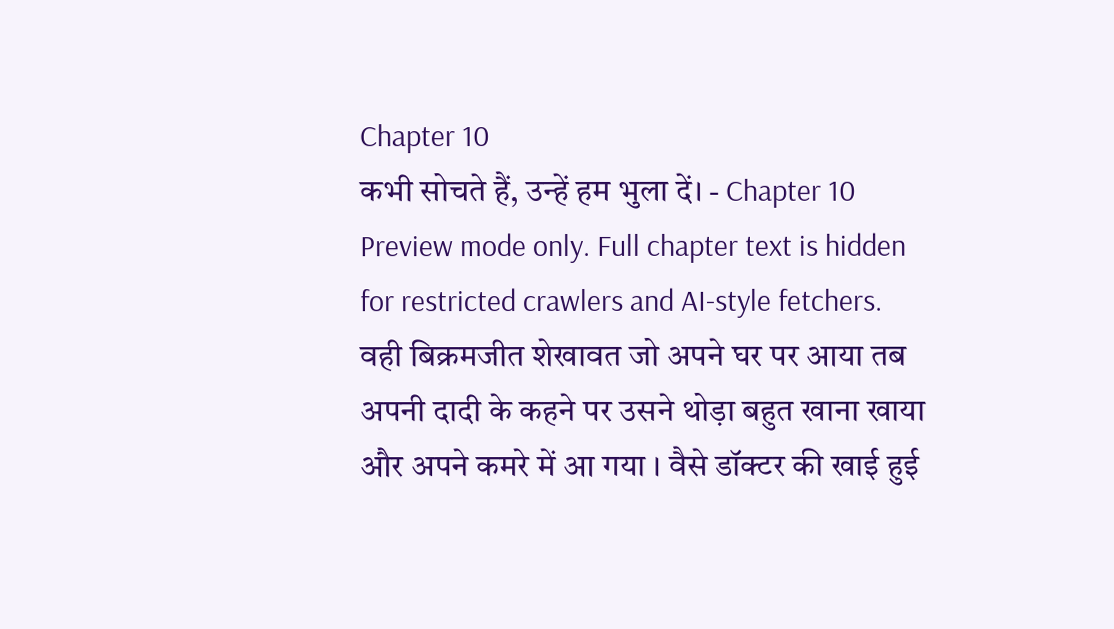Chapter 10
कभी सोचते हैं, उन्हें हम भुला दें। - Chapter 10
Preview mode only. Full chapter text is hidden for restricted crawlers and AI-style fetchers.
वही बिक्रमजीत शेखावत जो अपने घर पर आया तब अपनी दादी के कहने पर उसने थोड़ा बहुत खाना खाया और अपने कमरे में आ गया । वैसे डॉक्टर की खाई हुई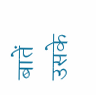बातें उसके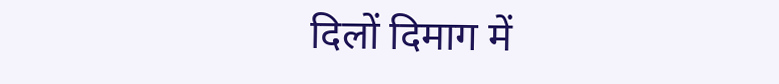दिलों दिमाग में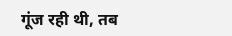गूंज रही थी, तब